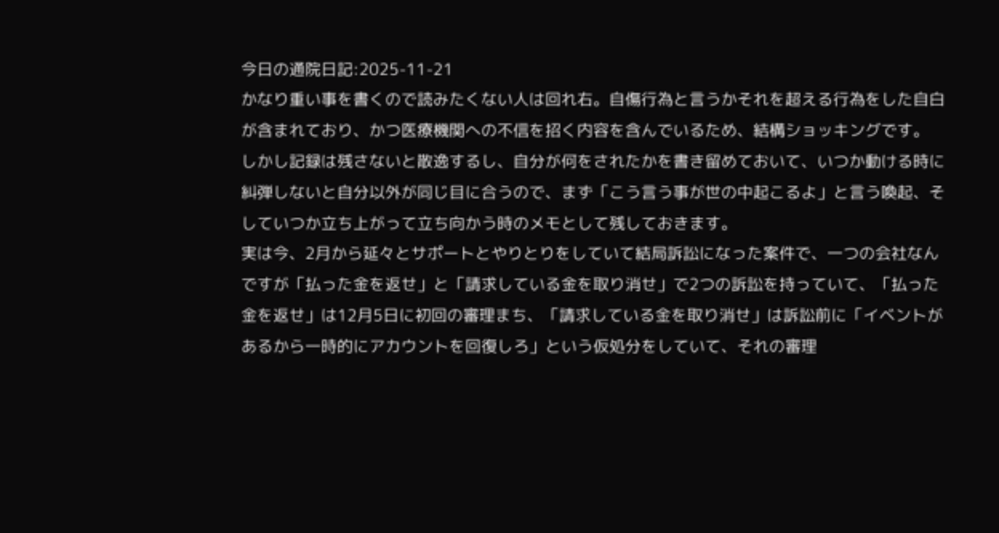今日の通院日記:2025-11-21
かなり重い事を書くので読みたくない人は回れ右。自傷行為と言うかそれを超える行為をした自白が含まれており、かつ医療機関への不信を招く内容を含んでいるため、結構ショッキングです。
しかし記録は残さないと散逸するし、自分が何をされたかを書き留めておいて、いつか動ける時に糾弾しないと自分以外が同じ目に合うので、まず「こう言う事が世の中起こるよ」と言う喚起、そしていつか立ち上がって立ち向かう時のメモとして残しておきます。
実は今、2月から延々とサポートとやりとりをしていて結局訴訟になった案件で、一つの会社なんですが「払った金を返せ」と「請求している金を取り消せ」で2つの訴訟を持っていて、「払った金を返せ」は12月5日に初回の審理まち、「請求している金を取り消せ」は訴訟前に「イベントがあるから一時的にアカウントを回復しろ」という仮処分をしていて、それの審理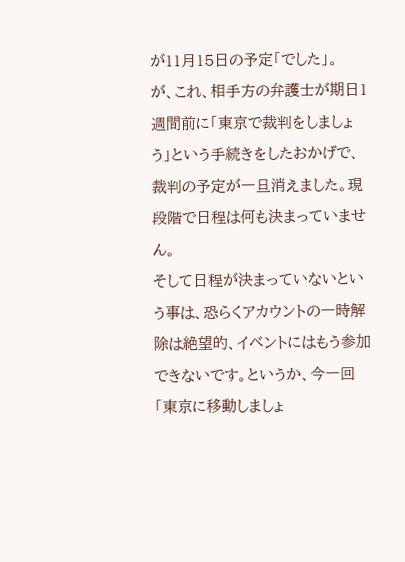が11月15日の予定「でした」。
が、これ、相手方の弁護士が期日1週間前に「東京で裁判をしましょう」という手続きをしたおかげで、裁判の予定が一旦消えました。現段階で日程は何も決まっていません。
そして日程が決まっていないという事は、恐らくアカウントの一時解除は絶望的、イベントにはもう参加できないです。というか、今一回「東京に移動しましょ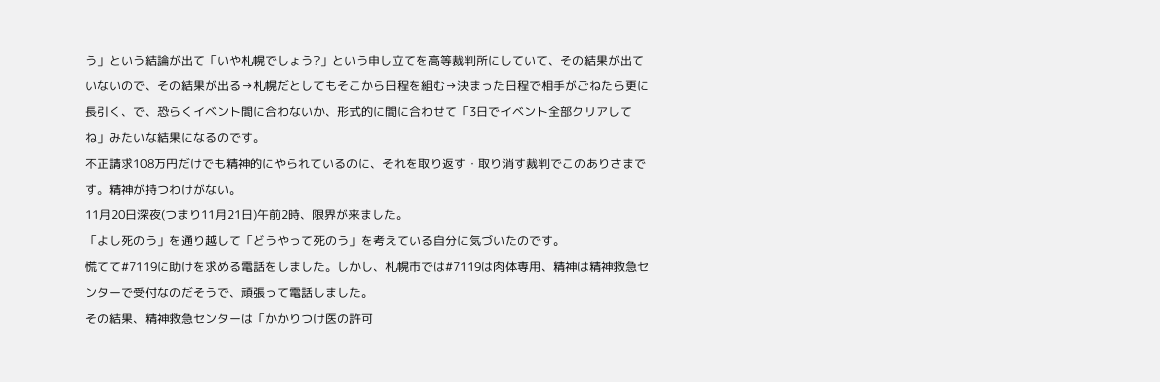う」という結論が出て「いや札幌でしょう?」という申し立てを高等裁判所にしていて、その結果が出ていないので、その結果が出る→札幌だとしてもそこから日程を組む→決まった日程で相手がごねたら更に長引く、で、恐らくイベント間に合わないか、形式的に間に合わせて「3日でイベント全部クリアしてね」みたいな結果になるのです。
不正請求108万円だけでも精神的にやられているのに、それを取り返す・取り消す裁判でこのありさまです。精神が持つわけがない。
11月20日深夜(つまり11月21日)午前2時、限界が来ました。
「よし死のう」を通り越して「どうやって死のう」を考えている自分に気づいたのです。
慌てて#7119に助けを求める電話をしました。しかし、札幌市では#7119は肉体専用、精神は精神救急センターで受付なのだそうで、頑張って電話しました。
その結果、精神救急センターは「かかりつけ医の許可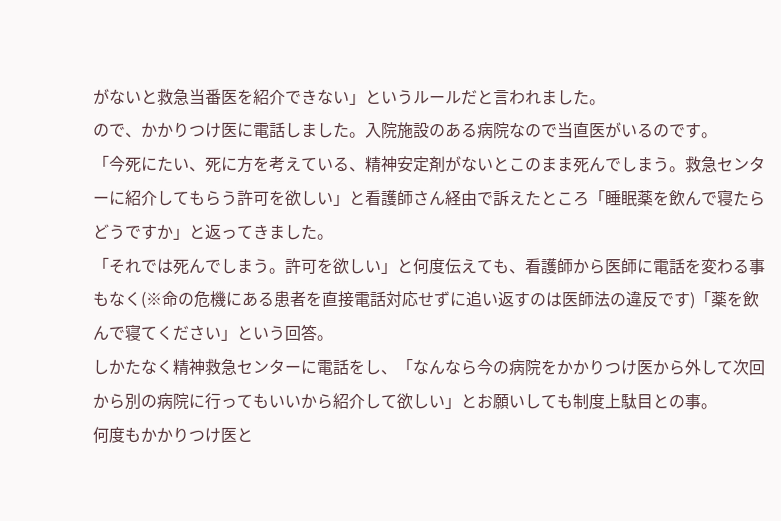がないと救急当番医を紹介できない」というルールだと言われました。
ので、かかりつけ医に電話しました。入院施設のある病院なので当直医がいるのです。
「今死にたい、死に方を考えている、精神安定剤がないとこのまま死んでしまう。救急センターに紹介してもらう許可を欲しい」と看護師さん経由で訴えたところ「睡眠薬を飲んで寝たらどうですか」と返ってきました。
「それでは死んでしまう。許可を欲しい」と何度伝えても、看護師から医師に電話を変わる事もなく(※命の危機にある患者を直接電話対応せずに追い返すのは医師法の違反です)「薬を飲んで寝てください」という回答。
しかたなく精神救急センターに電話をし、「なんなら今の病院をかかりつけ医から外して次回から別の病院に行ってもいいから紹介して欲しい」とお願いしても制度上駄目との事。
何度もかかりつけ医と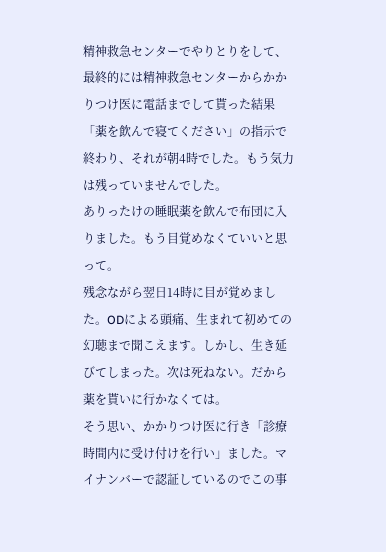精神救急センターでやりとりをして、最終的には精神救急センターからかかりつけ医に電話までして貰った結果「薬を飲んで寝てください」の指示で終わり、それが朝4時でした。もう気力は残っていませんでした。
ありったけの睡眠薬を飲んで布団に入りました。もう目覚めなくていいと思って。
残念ながら翌日14時に目が覚めました。ODによる頭痛、生まれて初めての幻聴まで聞こえます。しかし、生き延びてしまった。次は死ねない。だから薬を貰いに行かなくては。
そう思い、かかりつけ医に行き「診療時間内に受け付けを行い」ました。マイナンバーで認証しているのでこの事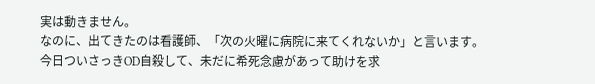実は動きません。
なのに、出てきたのは看護師、「次の火曜に病院に来てくれないか」と言います。
今日ついさっきOD自殺して、未だに希死念慮があって助けを求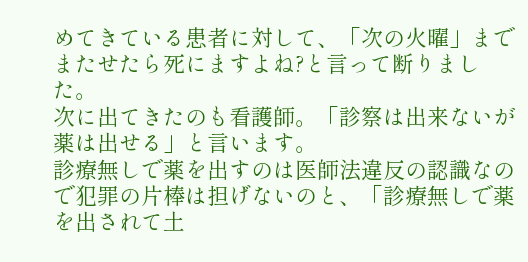めてきている患者に対して、「次の火曜」までまたせたら死にますよね?と言って断りました。
次に出てきたのも看護師。「診察は出来ないが薬は出せる」と言います。
診療無しで薬を出すのは医師法違反の認識なので犯罪の片棒は担げないのと、「診療無しで薬を出されて土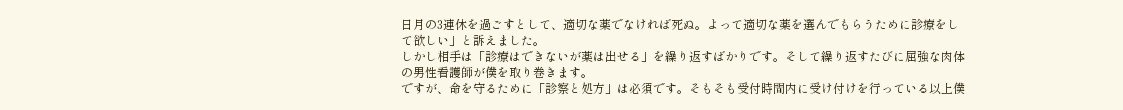日月の3連休を過ごすとして、適切な薬でなければ死ぬ。よって適切な薬を選んでもらうために診療をして欲しい」と訴えました。
しかし相手は「診療はできないが薬は出せる」を繰り返すばかりです。そして繰り返すたびに屈強な肉体の男性看護師が僕を取り巻きます。
ですが、命を守るために「診察と処方」は必須です。そもそも受付時間内に受け付けを行っている以上僕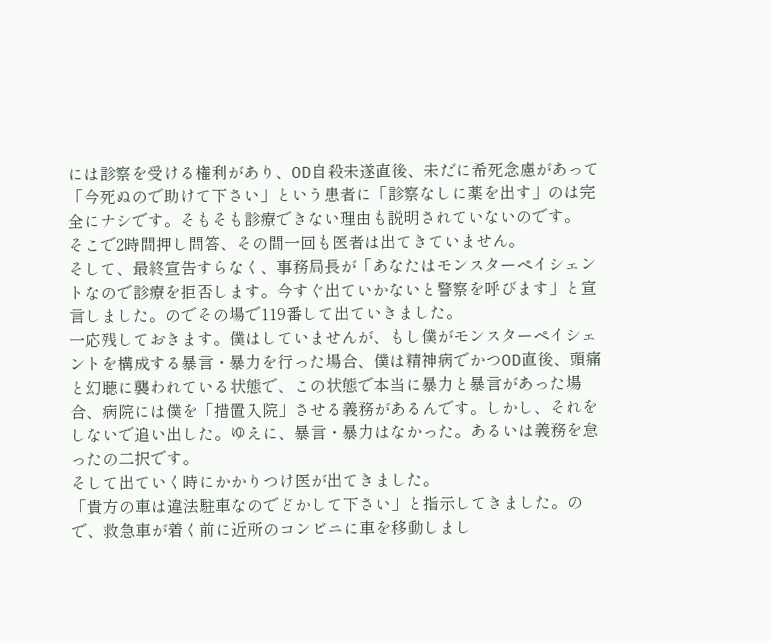には診察を受ける権利があり、OD自殺未遂直後、未だに希死念慮があって「今死ぬので助けて下さい」という患者に「診察なしに薬を出す」のは完全にナシです。そもそも診療できない理由も説明されていないのです。
そこで2時間押し問答、その間一回も医者は出てきていません。
そして、最終宣告すらなく、事務局長が「あなたはモンスターペイシェントなので診療を拒否します。今すぐ出ていかないと警察を呼びます」と宣言しました。のでその場で119番して出ていきました。
一応残しておきます。僕はしていませんが、もし僕がモンスターペイシェントを構成する暴言・暴力を行った場合、僕は精神病でかつOD直後、頭痛と幻聴に襲われている状態で、この状態で本当に暴力と暴言があった場合、病院には僕を「措置入院」させる義務があるんです。しかし、それをしないで追い出した。ゆえに、暴言・暴力はなかった。あるいは義務を怠ったの二択です。
そして出ていく時にかかりつけ医が出てきました。
「貴方の車は違法駐車なのでどかして下さい」と指示してきました。ので、救急車が着く前に近所のコンビニに車を移動しまし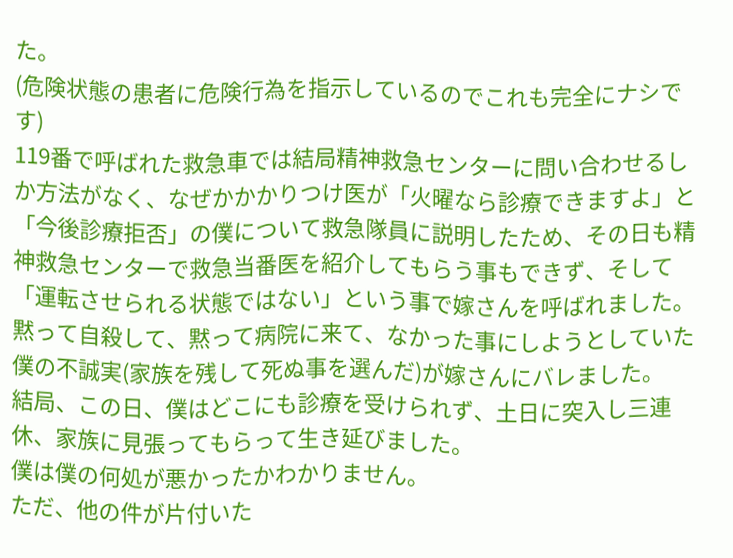た。
(危険状態の患者に危険行為を指示しているのでこれも完全にナシです)
119番で呼ばれた救急車では結局精神救急センターに問い合わせるしか方法がなく、なぜかかかりつけ医が「火曜なら診療できますよ」と「今後診療拒否」の僕について救急隊員に説明したため、その日も精神救急センターで救急当番医を紹介してもらう事もできず、そして「運転させられる状態ではない」という事で嫁さんを呼ばれました。
黙って自殺して、黙って病院に来て、なかった事にしようとしていた僕の不誠実(家族を残して死ぬ事を選んだ)が嫁さんにバレました。
結局、この日、僕はどこにも診療を受けられず、土日に突入し三連休、家族に見張ってもらって生き延びました。
僕は僕の何処が悪かったかわかりません。
ただ、他の件が片付いた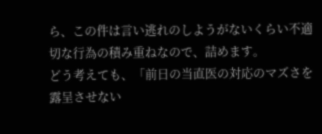ら、この件は言い逃れのしようがないくらい不適切な行為の積み重ねなので、詰めます。
どう考えても、「前日の当直医の対応のマズさを露呈させない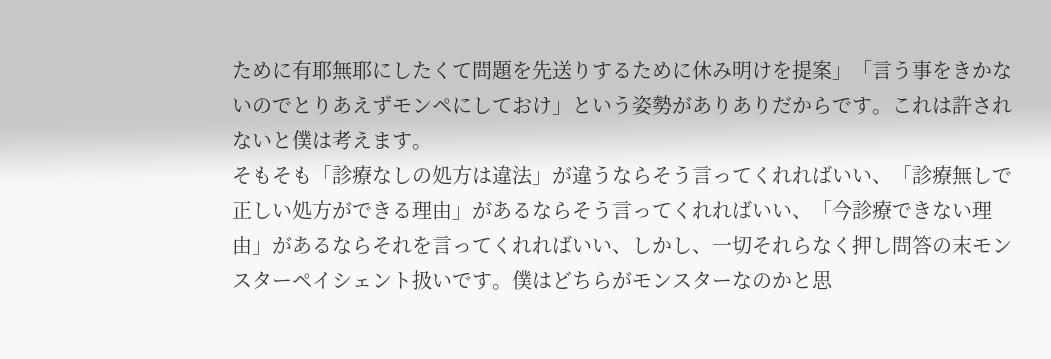ために有耶無耶にしたくて問題を先送りするために休み明けを提案」「言う事をきかないのでとりあえずモンペにしておけ」という姿勢がありありだからです。これは許されないと僕は考えます。
そもそも「診療なしの処方は違法」が違うならそう言ってくれればいい、「診療無しで正しい処方ができる理由」があるならそう言ってくれればいい、「今診療できない理由」があるならそれを言ってくれればいい、しかし、一切それらなく押し問答の末モンスターペイシェント扱いです。僕はどちらがモンスターなのかと思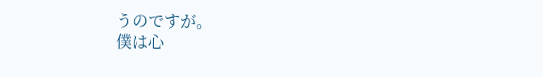うのですが。
僕は心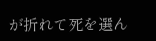が折れて死を選ん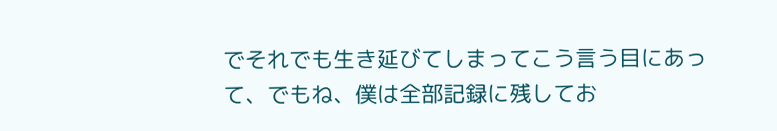でそれでも生き延びてしまってこう言う目にあって、でもね、僕は全部記録に残してお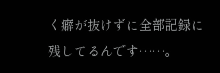く癖が抜けずに全部記録に残してるんです……。